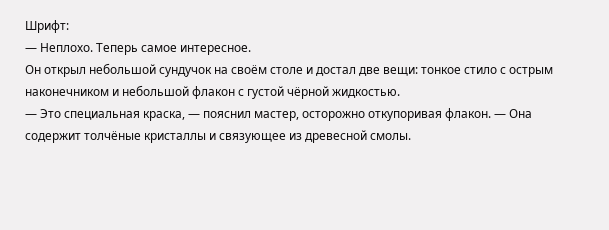Шрифт:
— Неплохо. Теперь самое интересное.
Он открыл небольшой сундучок на своём столе и достал две вещи: тонкое стило с острым наконечником и небольшой флакон с густой чёрной жидкостью.
— Это специальная краска, — пояснил мастер, осторожно откупоривая флакон. — Она содержит толчёные кристаллы и связующее из древесной смолы.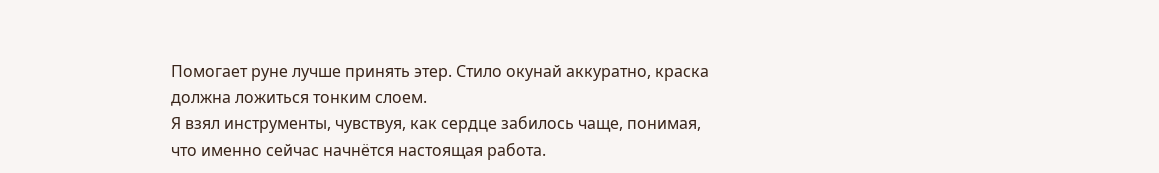Помогает руне лучше принять этер. Стило окунай аккуратно, краска должна ложиться тонким слоем.
Я взял инструменты, чувствуя, как сердце забилось чаще, понимая, что именно сейчас начнётся настоящая работа.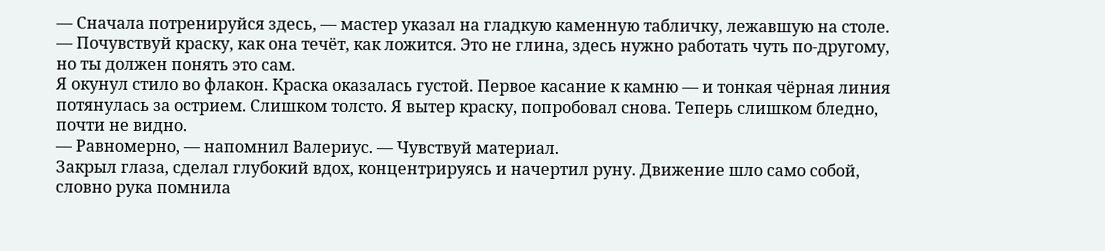— Сначала потренируйся здесь, — мастер указал на гладкую каменную табличку, лежавшую на столе. — Почувствуй краску, как она течёт, как ложится. Это не глина, здесь нужно работать чуть по-другому, но ты должен понять это сам.
Я окунул стило во флакон. Краска оказалась густой. Первое касание к камню — и тонкая чёрная линия потянулась за острием. Слишком толсто. Я вытер краску, попробовал снова. Теперь слишком бледно, почти не видно.
— Равномерно, — напомнил Валериус. — Чувствуй материал.
Закрыл глаза, сделал глубокий вдох, концентрируясь и начертил руну. Движение шло само собой, словно рука помнила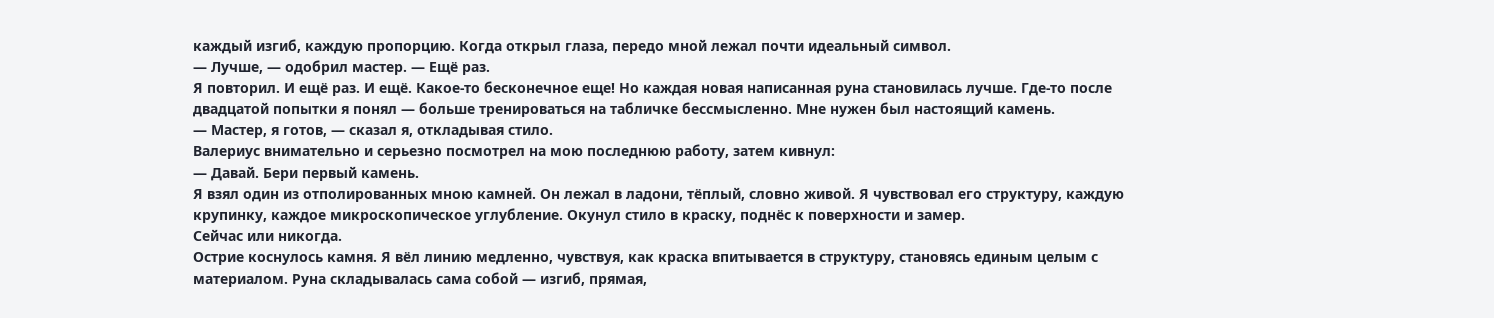каждый изгиб, каждую пропорцию. Когда открыл глаза, передо мной лежал почти идеальный символ.
— Лучше, — одобрил мастер. — Ещё раз.
Я повторил. И ещё раз. И ещё. Какое-то бесконечное еще! Но каждая новая написанная руна становилась лучше. Где-то после двадцатой попытки я понял — больше тренироваться на табличке бессмысленно. Мне нужен был настоящий камень.
— Мастер, я готов, — сказал я, откладывая стило.
Валериус внимательно и серьезно посмотрел на мою последнюю работу, затем кивнул:
— Давай. Бери первый камень.
Я взял один из отполированных мною камней. Он лежал в ладони, тёплый, словно живой. Я чувствовал его структуру, каждую крупинку, каждое микроскопическое углубление. Окунул стило в краску, поднёс к поверхности и замер.
Сейчас или никогда.
Острие коснулось камня. Я вёл линию медленно, чувствуя, как краска впитывается в структуру, становясь единым целым с материалом. Руна складывалась сама собой — изгиб, прямая,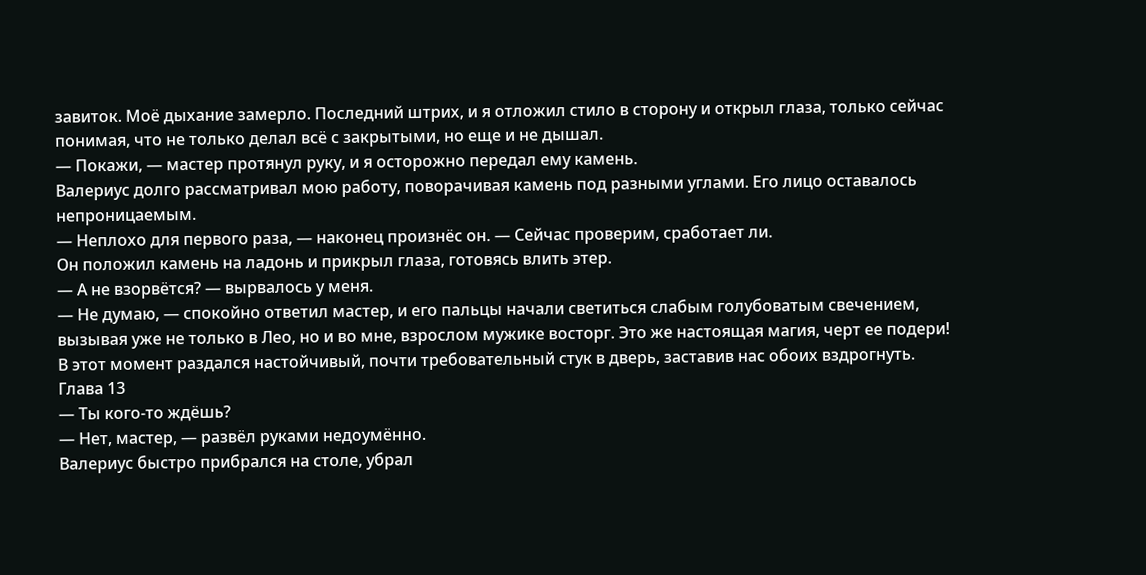завиток. Моё дыхание замерло. Последний штрих, и я отложил стило в сторону и открыл глаза, только сейчас понимая, что не только делал всё с закрытыми, но еще и не дышал.
— Покажи, — мастер протянул руку, и я осторожно передал ему камень.
Валериус долго рассматривал мою работу, поворачивая камень под разными углами. Его лицо оставалось непроницаемым.
— Неплохо для первого раза, — наконец произнёс он. — Сейчас проверим, сработает ли.
Он положил камень на ладонь и прикрыл глаза, готовясь влить этер.
— А не взорвётся? — вырвалось у меня.
— Не думаю, — спокойно ответил мастер, и его пальцы начали светиться слабым голубоватым свечением, вызывая уже не только в Лео, но и во мне, взрослом мужике восторг. Это же настоящая магия, черт ее подери!
В этот момент раздался настойчивый, почти требовательный стук в дверь, заставив нас обоих вздрогнуть.
Глава 13
— Ты кого-то ждёшь?
— Нет, мастер, — развёл руками недоумённо.
Валериус быстро прибрался на столе, убрал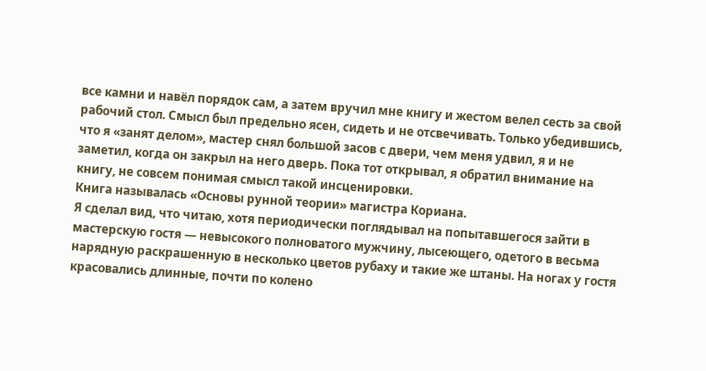все камни и навёл порядок сам, а затем вручил мне книгу и жестом велел сесть за свой рабочий стол. Смысл был предельно ясен, сидеть и не отсвечивать. Только убедившись, что я «занят делом», мастер снял большой засов с двери, чем меня удвил, я и не заметил, когда он закрыл на него дверь. Пока тот открывал, я обратил внимание на книгу, не совсем понимая смысл такой инсценировки.
Книга называлась «Основы рунной теории» магистра Кориана.
Я сделал вид, что читаю, хотя периодически поглядывал на попытавшегося зайти в мастерскую гостя — невысокого полноватого мужчину, лысеющего, одетого в весьма нарядную раскрашенную в несколько цветов рубаху и такие же штаны. На ногах у гостя красовались длинные, почти по колено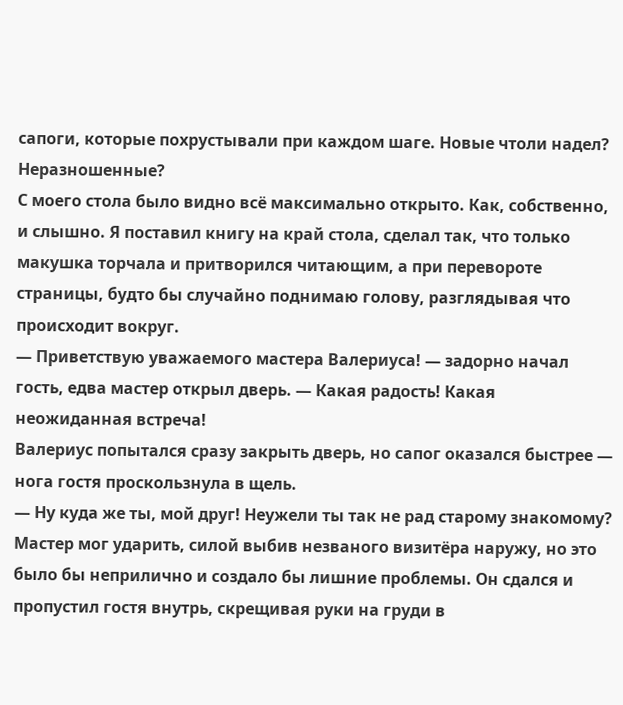сапоги, которые похрустывали при каждом шаге. Новые чтоли надел? Неразношенные?
С моего стола было видно всё максимально открыто. Как, собственно, и слышно. Я поставил книгу на край стола, сделал так, что только макушка торчала и притворился читающим, а при перевороте страницы, будто бы случайно поднимаю голову, разглядывая что происходит вокруг.
— Приветствую уважаемого мастера Валериуса! — задорно начал гость, едва мастер открыл дверь. — Какая радость! Какая неожиданная встреча!
Валериус попытался сразу закрыть дверь, но сапог оказался быстрее — нога гостя проскользнула в щель.
— Ну куда же ты, мой друг! Неужели ты так не рад старому знакомому?
Мастер мог ударить, силой выбив незваного визитёра наружу, но это было бы неприлично и создало бы лишние проблемы. Он сдался и пропустил гостя внутрь, скрещивая руки на груди в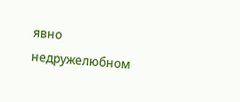явно недружелюбном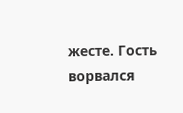жесте. Гость ворвался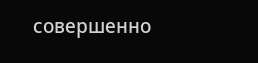совершенно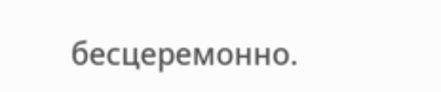бесцеремонно.